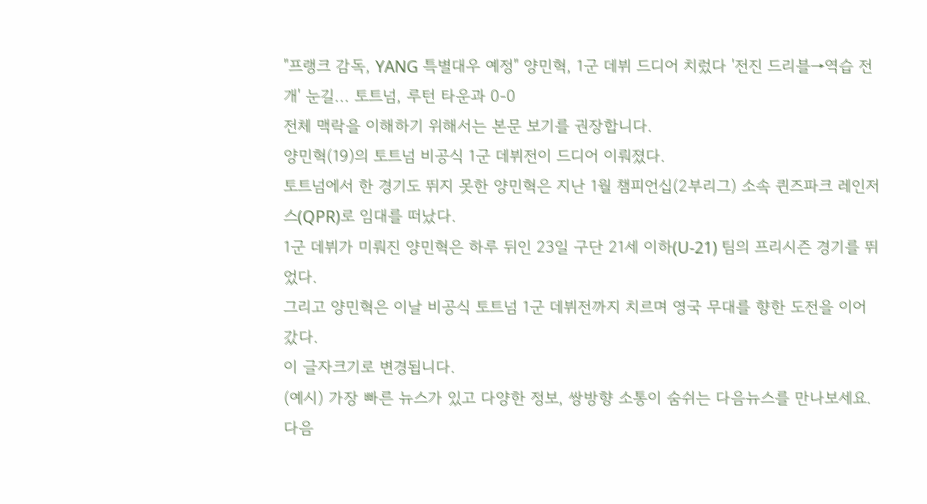"프랭크 감독, YANG 특별대우 예정" 양민혁, 1군 데뷔 드디어 치렀다 '전진 드리블→역습 전개' 눈길... 토트넘, 루턴 타운과 0-0
전체 맥락을 이해하기 위해서는 본문 보기를 권장합니다.
양민혁(19)의 토트넘 비공식 1군 데뷔전이 드디어 이뤄졌다.
토트넘에서 한 경기도 뛰지 못한 양민혁은 지난 1월 챔피언십(2부리그) 소속 퀸즈파크 레인저스(QPR)로 임대를 떠났다.
1군 데뷔가 미뤄진 양민혁은 하루 뒤인 23일 구단 21세 이하(U-21) 팀의 프리시즌 경기를 뛰었다.
그리고 양민혁은 이날 비공식 토트넘 1군 데뷔전까지 치르며 영국 무대를 향한 도전을 이어갔다.
이 글자크기로 변경됩니다.
(예시) 가장 빠른 뉴스가 있고 다양한 정보, 쌍방향 소통이 숨쉬는 다음뉴스를 만나보세요. 다음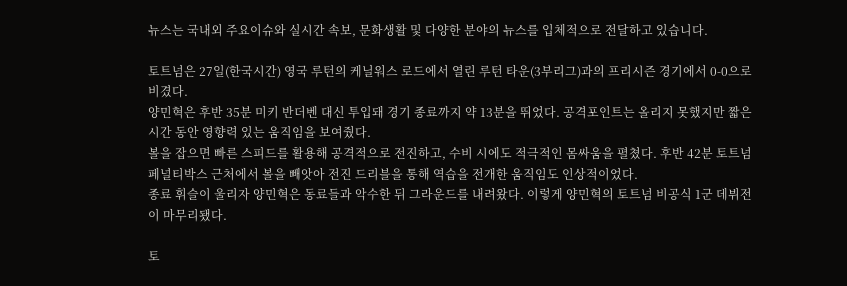뉴스는 국내외 주요이슈와 실시간 속보, 문화생활 및 다양한 분야의 뉴스를 입체적으로 전달하고 있습니다.

토트넘은 27일(한국시간) 영국 루턴의 케닐워스 로드에서 열린 루턴 타운(3부리그)과의 프리시즌 경기에서 0-0으로 비겼다.
양민혁은 후반 35분 미키 반더벤 대신 투입돼 경기 종료까지 약 13분을 뛰었다. 공격포인트는 올리지 못했지만 짧은 시간 동안 영향력 있는 움직임을 보여줬다.
볼을 잡으면 빠른 스피드를 활용해 공격적으로 전진하고, 수비 시에도 적극적인 몸싸움을 펼쳤다. 후반 42분 토트넘 페널티박스 근처에서 볼을 빼앗아 전진 드리블을 통해 역습을 전개한 움직임도 인상적이었다.
종료 휘슬이 울리자 양민혁은 동료들과 악수한 뒤 그라운드를 내려왔다. 이렇게 양민혁의 토트넘 비공식 1군 데뷔전이 마무리됐다.

토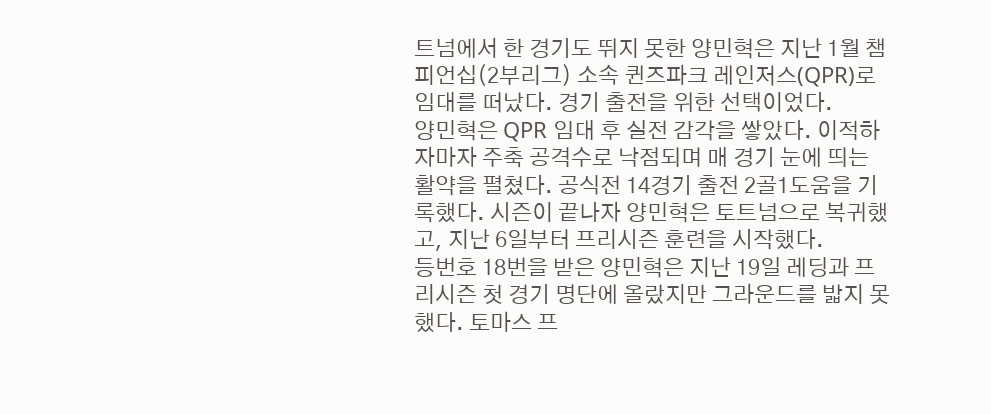트넘에서 한 경기도 뛰지 못한 양민혁은 지난 1월 챔피언십(2부리그) 소속 퀸즈파크 레인저스(QPR)로 임대를 떠났다. 경기 출전을 위한 선택이었다.
양민혁은 QPR 임대 후 실전 감각을 쌓았다. 이적하자마자 주축 공격수로 낙점되며 매 경기 눈에 띄는 활약을 펼쳤다. 공식전 14경기 출전 2골1도움을 기록했다. 시즌이 끝나자 양민혁은 토트넘으로 복귀했고, 지난 6일부터 프리시즌 훈련을 시작했다.
등번호 18번을 받은 양민혁은 지난 19일 레딩과 프리시즌 첫 경기 명단에 올랐지만 그라운드를 밟지 못했다. 토마스 프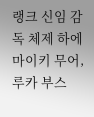랭크 신임 감독 체제 하에 마이키 무어, 루카 부스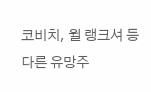코비치, 윌 랭크셔 등 다른 유망주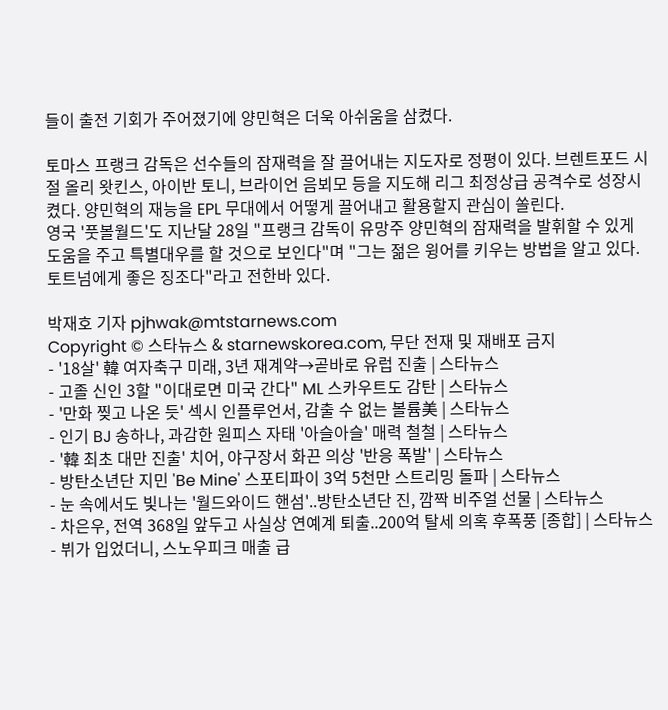들이 출전 기회가 주어졌기에 양민혁은 더욱 아쉬움을 삼켰다.

토마스 프랭크 감독은 선수들의 잠재력을 잘 끌어내는 지도자로 정평이 있다. 브렌트포드 시절 올리 왓킨스, 아이반 토니, 브라이언 음뵈모 등을 지도해 리그 최정상급 공격수로 성장시켰다. 양민혁의 재능을 EPL 무대에서 어떻게 끌어내고 활용할지 관심이 쏠린다.
영국 '풋볼월드'도 지난달 28일 "프랭크 감독이 유망주 양민혁의 잠재력을 발휘할 수 있게 도움을 주고 특별대우를 할 것으로 보인다"며 "그는 젊은 윙어를 키우는 방법을 알고 있다. 토트넘에게 좋은 징조다"라고 전한바 있다.

박재호 기자 pjhwak@mtstarnews.com
Copyright © 스타뉴스 & starnewskorea.com, 무단 전재 및 재배포 금지
- '18살' 韓 여자축구 미래, 3년 재계약→곧바로 유럽 진출 | 스타뉴스
- 고졸 신인 3할 "이대로면 미국 간다" ML 스카우트도 감탄 | 스타뉴스
- '만화 찢고 나온 듯' 섹시 인플루언서, 감출 수 없는 볼륨美 | 스타뉴스
- 인기 BJ 송하나, 과감한 원피스 자태 '아슬아슬' 매력 철철 | 스타뉴스
- '韓 최초 대만 진출' 치어, 야구장서 화끈 의상 '반응 폭발' | 스타뉴스
- 방탄소년단 지민 'Be Mine' 스포티파이 3억 5천만 스트리밍 돌파 | 스타뉴스
- 눈 속에서도 빛나는 '월드와이드 핸섬'..방탄소년단 진, 깜짝 비주얼 선물 | 스타뉴스
- 차은우, 전역 368일 앞두고 사실상 연예계 퇴출..200억 탈세 의혹 후폭풍 [종합] | 스타뉴스
- 뷔가 입었더니, 스노우피크 매출 급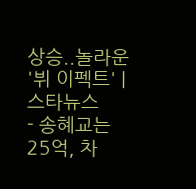상승..놀라운 '뷔 이펙트' | 스타뉴스
- 송혜교는 25억, 차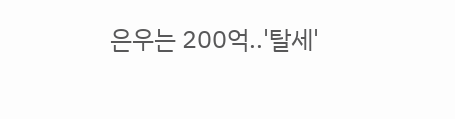은우는 200억..'탈세'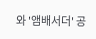와 '앰배서더' 공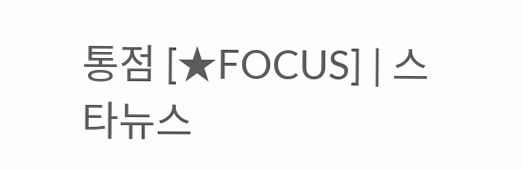통점 [★FOCUS] | 스타뉴스